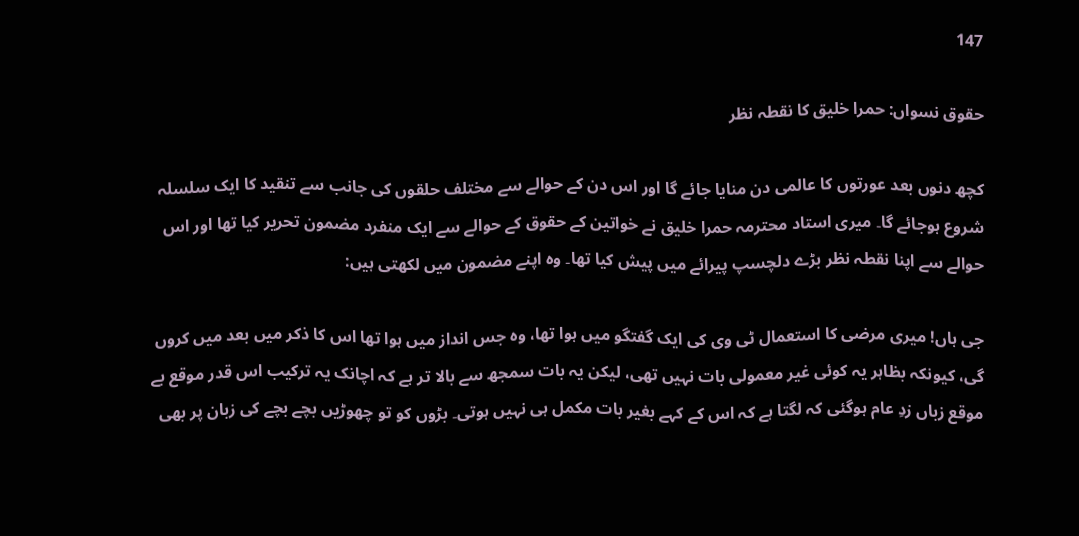147

حقوق نسواں: حمرا خلیق کا نقطہ نظر

کچھ دنوں بعد عورتوں کا عالمی دن منایا جائے گا اور اس دن کے حوالے سے مختلف حلقوں کی جانب سے تنقید کا ایک سلسلہ شروع ہوجائے گا۔ میری استاد محترمہ حمرا خلیق نے خواتین کے حقوق کے حوالے سے ایک منفرد مضمون تحریر کیا تھا اور اس حوالے سے اپنا نقطہ نظر بڑے دلچسپ پیرائے میں پیش کیا تھا۔ وہ اپنے مضمون میں لکھتی ہیں:

جی ہاں! میری مرضی کا استعمال ٹی وی کی ایک گفتگو میں ہوا تھا، وہ جس انداز میں ہوا تھا اس کا ذکر میں بعد میں کروں گی، کیونکہ بظاہر یہ کوئی غیر معمولی بات نہیں تھی، لیکن یہ بات سمجھ سے بالا تر ہے کہ اچانک یہ ترکیب اس قدر موقع بے موقع زباں زدِ عام ہوگئی کہ لگتا ہے کہ اس کے کہے بغیر بات مکمل ہی نہیں ہوتی۔ بڑوں کو تو چھوڑیں بچے بچے کی زبان پر بھی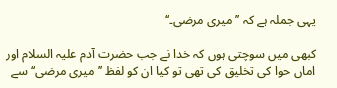یہی جملہ ہے کہ ’’میری مرضی۔‘‘

کبھی میں سوچتی ہوں کہ خدا نے جب حضرت آدم علیہ السلام اور اماں حوا کی تخلیق کی تھی تو کیا ان کو لفظ ’’میری مرضی‘‘ سے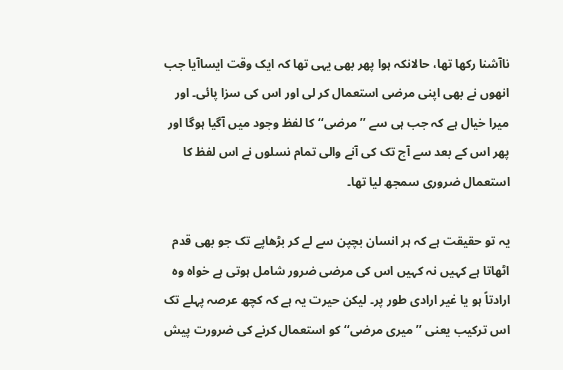ناآشنا رکھا تھا، حالانکہ ہوا پھر بھی یہی تھا کہ ایک وقت ایساآیا جب انھوں نے بھی اپنی مرضی استعمال کر لی اور اس کی سزا پائی۔ اور میرا خیال ہے کہ جب ہی سے ’’مرضی‘‘ کا لفظ وجود میں آگیا ہوگا اور پھر اس کے بعد سے آج تک کی آنے والی تمام نسلوں نے اس لفظ کا استعمال ضروری سمجھ لیا تھا۔

یہ تو حقیقت ہے کہ ہر انسان بچپن سے لے کر بڑھاپے تک جو بھی قدم اٹھاتا ہے کہیں نہ کہیں اس کی مرضی ضرور شامل ہوتی ہے خواہ وہ ارادتاً ہو یا غیر ارادی طور پر۔ لیکن حیرت یہ ہے کہ کچھ عرصہ پہلے تک اس ترکیب یعنی ’’میری مرضی‘‘ کو استعمال کرنے کی ضرورت پیش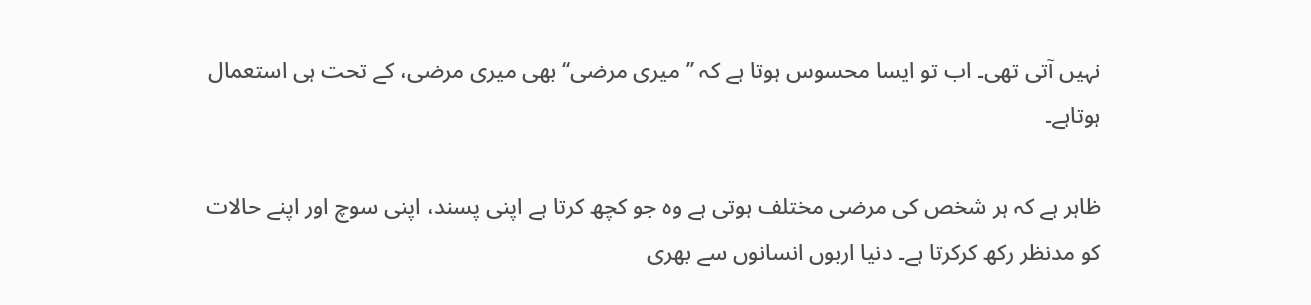نہیں آتی تھی۔ اب تو ایسا محسوس ہوتا ہے کہ ’’ میری مرضی‘‘ بھی میری مرضی، کے تحت ہی استعمال ہوتاہے۔

ظاہر ہے کہ ہر شخص کی مرضی مختلف ہوتی ہے وہ جو کچھ کرتا ہے اپنی پسند، اپنی سوچ اور اپنے حالات کو مدنظر رکھ کرکرتا ہے۔ دنیا اربوں انسانوں سے بھری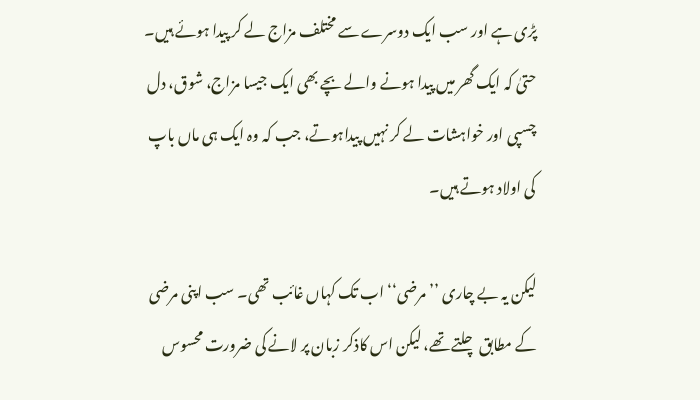پڑی ہے اور سب ایک دوسرے سے مختلف مزاج لے کر پیدا ہوئے ہیں۔ حتیٰ کہ ایک گھر میں پیدا ہونے والے بچے بھی ایک جیسا مزاج، شوق، دل چسپی اور خواہشات لے کر نہیں پیداہوتے، جب کہ وہ ایک ہی ماں باپ کی اولاد ہوتے ہیں۔

لیکن یہ بے چاری ’’ مرضی‘‘ اب تک کہاں غائب تھی۔ سب اپنی مرضی کے مطابق چلتے تھے، لیکن اس کاذکر زبان پر لانے کی ضرورت محسوس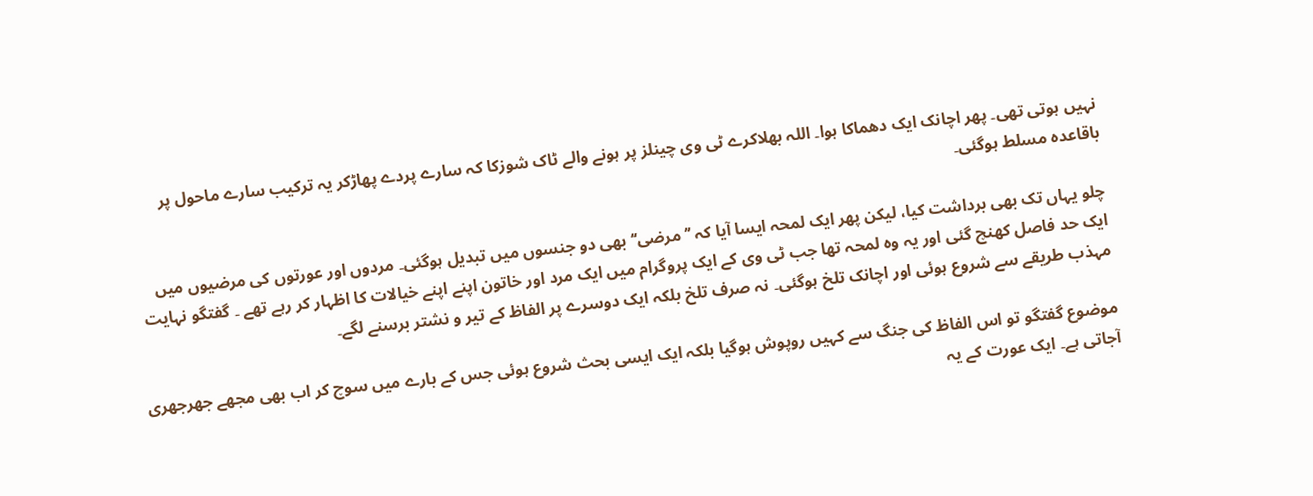نہیں ہوتی تھی۔ پھر اچانک ایک دھماکا ہوا۔ اللہ بھلاکرے ٹی وی چینلز پر ہونے والے ٹاک شوزکا کہ سارے پردے پھاڑکر یہ ترکیب سارے ماحول پر باقاعدہ مسلط ہوگئی۔

چلو یہاں تک بھی برداشت کیا، لیکن پھر ایک لمحہ ایسا آیا کہ ’’مرضی‘‘ بھی دو جنسوں میں تبدیل ہوگئی۔ مردوں اور عورتوں کی مرضیوں میں ایک حد فاصل کھنچ گئی اور یہ وہ لمحہ تھا جب ٹی وی کے ایک پروگرام میں ایک مرد اور خاتون اپنے اپنے خیالات کا اظہار کر رہے تھے ۔ گفتگو نہایت مہذب طریقے سے شروع ہوئی اور اچانک تلخ ہوگئی۔ نہ صرف تلخ بلکہ ایک دوسرے پر الفاظ کے تیر و نشتر برسنے لگے۔

موضوع گفتگو تو اس الفاظ کی جنگ سے کہیں روپوش ہوگیا بلکہ ایک ایسی بحث شروع ہوئی جس کے بارے میں سوچ کر اب بھی مجھے جھرجھری آجاتی ہے۔ ایک عورت کے یہ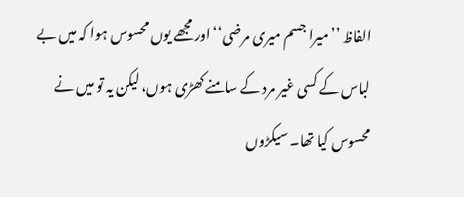الفاظ ’’ میرا جسم میری مرضی‘‘ اور مجھے یوں محسوس ہوا کہ میں بے لباس کے کسی غیر مرد کے سامنے کھڑی ہوں، لیکن یہ تو میں نے محسوس کیا تھا۔ سیکڑوں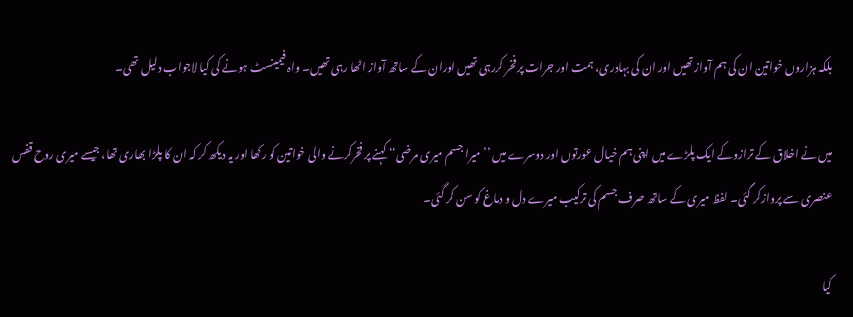بلکہ ہزاروں خواتین ان کی ہم آواز تھیں اور ان کی بہادری، ہمت اور جرات پر فخر کررہی تھیں اوران کے ساتھ آواز اٹھا رہی تھیں۔ واہ فیمینسٹ ہونے کی کیا لاجواب دلیل تھی۔

میں نے اخلاق کے ترازوکے ایک پلڑے میں اپنی ہم خیال عورتوں اور دوسرے میں ’’میرا جسم میری مرضی‘‘ کہنے پر فخرکرنے والی خواتین کو رکھا اور یہ دیکھ کر کہ ان کا پلڑا بھاری تھا، جیسے میری روح قفس عنصری سے پروازکر گئی۔ لفظ میری کے ساتھ صرف جسم کی ترکیب میرے دل و دماغ کو سن کر گئی۔

کیا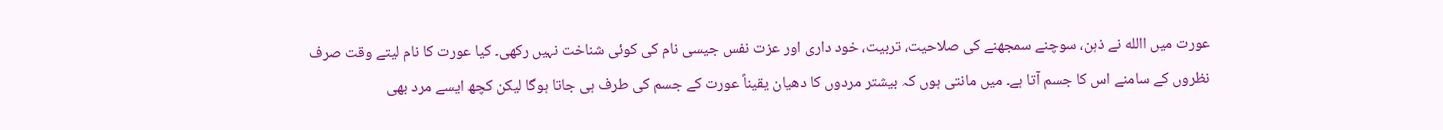عورت میں االله نے ذہن، سوچنے سمجھنے کی صلاحیت، تربیت، خود داری اور عزت نفس جیسی نام کی کوئی شناخت نہیں رکھی۔ کیا عورت کا نام لیتے وقت صرف نظروں کے سامنے اس کا جسم آتا ہے۔ میں مانتی ہوں کہ بیشتر مردوں کا دھیان یقیناً عورت کے جسم کی طرف ہی جاتا ہوگا لیکن کچھ ایسے مرد بھی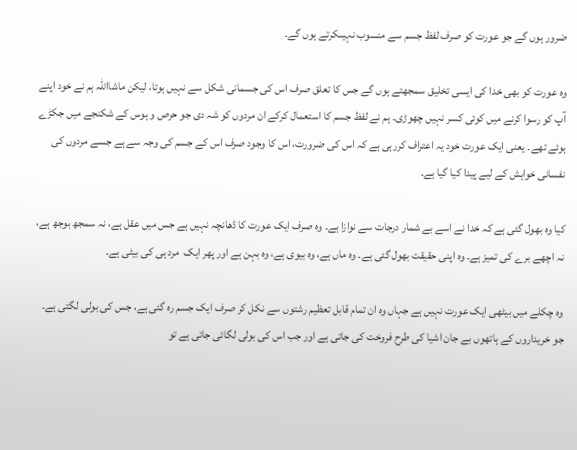ضرور ہوں گے جو عورت کو صرف لفظ جسم سے منسوب نہیںکرتے ہوں گے۔

وہ عورت کو بھی خدا کی ایسی تخلیق سمجھتے ہوں گے جس کا تعلق صرف اس کی جسمانی شکل سے نہیں ہوتا، لیکن ماشااللہ ہم نے خود اپنے آپ کو رسوا کرنے میں کوئی کسر نہیں چھوڑی۔ ہم نے لفظ جسم کا استعمال کرکے ان مردوں کو شہ دی جو حرص و ہوس کے شکنجے میں جکڑے ہوئے تھے۔ یعنی ایک عورت خود یہ اعتراف کررہی ہے کہ اس کی ضرورت، اس کا وجود صرف اس کے جسم کی وجہ سے ہے جسے مردوں کی نفسانی خواہش کے لیے پیدا کیا گیا ہے۔

کیا وہ بھول گئی ہے کہ خدا نے اسے بے شمار درجات سے نوازا ہے۔ وہ صرف ایک عورت کا ڈھانچہ نہیں ہے جس میں عقل ہے، نہ سمجھ بوجھ ہے، نہ اچھے برے کی تمیز ہے۔ وہ اپنی حقیقت بھول گئی ہے۔ وہ ماں ہے، وہ بیوی ہے، وہ بہن ہے اور پھر ایک  مرد ہی کی بیٹی ہے۔

وہ چکلے میں بیٹھی ایک عورت نہیں ہے جہاں وہ ان تمام قابل تعظیم رشتوں سے نکل کر صرف ایک جسم رہ گئی ہے، جس کی بولی لگتی ہے۔ جو خریداروں کے ہاتھوں بے جان اشیا کی طرح فروخت کی جاتی ہے اور جب اس کی بولی لگائی جاتی ہے تو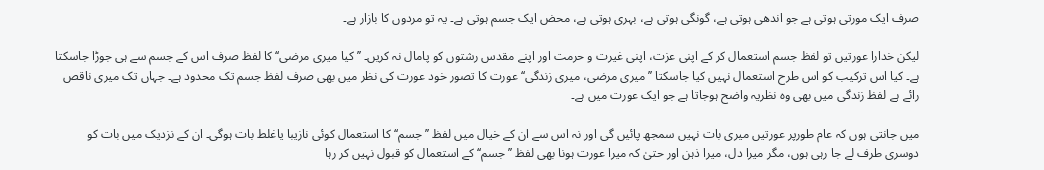صرف ایک مورتی ہوتی ہے جو اندھی ہوتی ہے، گونگی ہوتی ہے، بہری ہوتی ہے، محض ایک جسم ہوتی ہے۔ یہ تو مردوں کا بازار ہے۔

لیکن خدارا عورتیں تو لفظ جسم استعمال کر کے اپنی عزت، اپنی غیرت و حرمت اور اپنے مقدس رشتوں کو پامال نہ کریں۔ ’’ کیا میری مرضی‘‘ کا لفظ صرف اس کے جسم سے ہی جوڑا جاسکتا ہے۔ کیا اس ترکیب کو اس طرح استعمال نہیں کیا جاسکتا ’’ میری مرضی، میری زندگی‘‘ عورت کا تصور خود عورت کی نظر میں بھی صرف لفظ جسم تک محدود ہے۔ جہاں تک میری ناقص رائے ہے لفظ زندگی میں بھی وہ نظریہ واضح ہوجاتا ہے جو ایک عورت میں ہے۔

میں جانتی ہوں کہ عام طورپر عورتیں میری بات نہیں سمجھ پائیں گی اور نہ اس سے ان کے خیال میں لفظ ’’جسم‘‘ کا استعمال کوئی نازیبا یاغلط بات ہوگی۔ ان کے نزدیک میں بات کو دوسری طرف لے جا رہی ہوں، مگر میرا دل، میرا ذہن اور حتیٰ کہ میرا عورت ہونا بھی لفظ ’’جسم‘‘ کے استعمال کو قبول نہیں کر رہا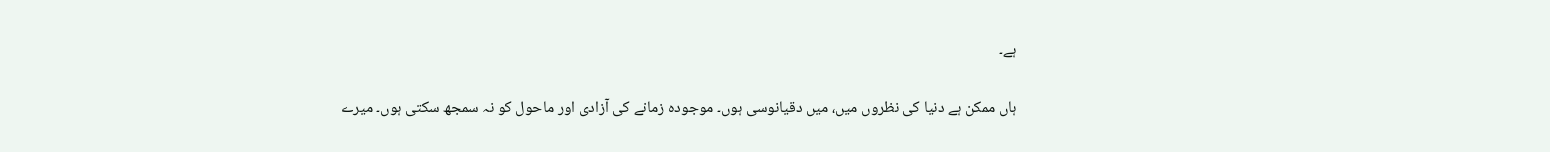ہے۔

ہاں ممکن ہے دنیا کی نظروں میں، میں دقیانوسی ہوں۔ موجودہ زمانے کی آزادی اور ماحول کو نہ سمجھ سکتی ہوں۔ میرے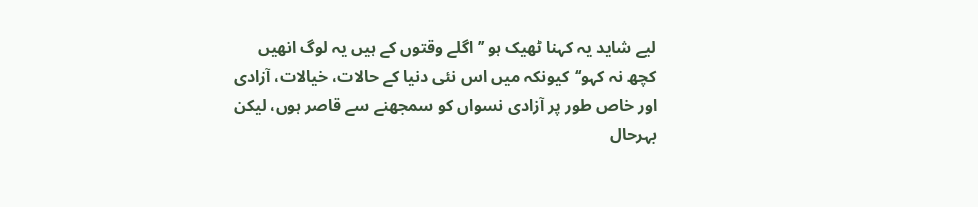لیے شاید یہ کہنا ٹھیک ہو ’’ اگلے وقتوں کے ہیں یہ لوگ انھیں کچھ نہ کہو‘‘کیونکہ میں اس نئی دنیا کے حالات، خیالات، آزادی اور خاص طور پر آزادی نسواں کو سمجھنے سے قاصر ہوں، لیکن بہرحال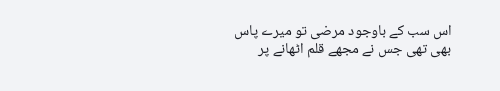اس سب کے باوجود مرضی تو میرے پاس بھی تھی جس نے مجھے قلم اٹھانے پر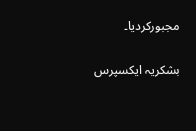مجبورکردیا۔

بشکریہ ایکسپرس